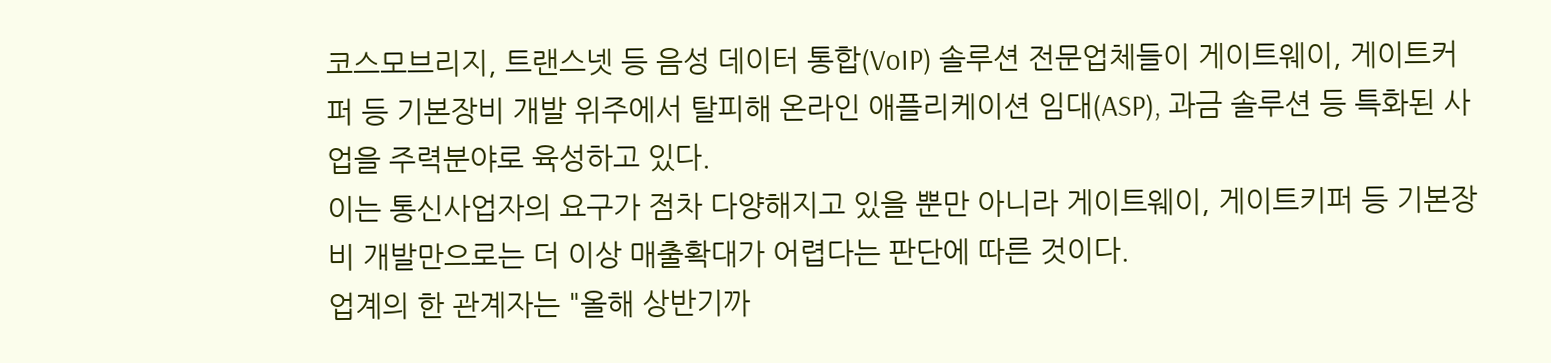코스모브리지, 트랜스넷 등 음성 데이터 통합(VoIP) 솔루션 전문업체들이 게이트웨이, 게이트커퍼 등 기본장비 개발 위주에서 탈피해 온라인 애플리케이션 임대(ASP), 과금 솔루션 등 특화된 사업을 주력분야로 육성하고 있다.
이는 통신사업자의 요구가 점차 다양해지고 있을 뿐만 아니라 게이트웨이, 게이트키퍼 등 기본장비 개발만으로는 더 이상 매출확대가 어렵다는 판단에 따른 것이다.
업계의 한 관계자는 "올해 상반기까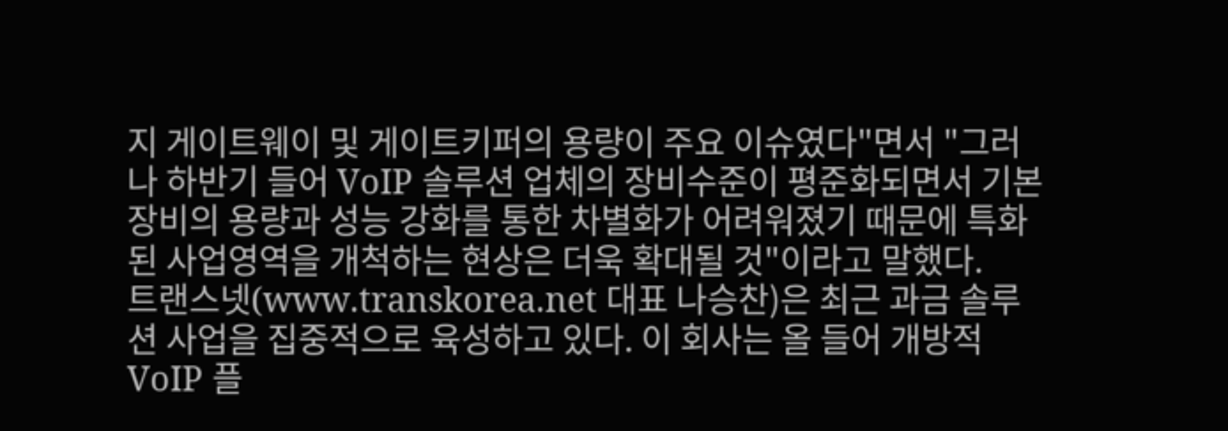지 게이트웨이 및 게이트키퍼의 용량이 주요 이슈였다"면서 "그러나 하반기 들어 VoIP 솔루션 업체의 장비수준이 평준화되면서 기본장비의 용량과 성능 강화를 통한 차별화가 어려워졌기 때문에 특화된 사업영역을 개척하는 현상은 더욱 확대될 것"이라고 말했다.
트랜스넷(www.transkorea.net 대표 나승찬)은 최근 과금 솔루션 사업을 집중적으로 육성하고 있다. 이 회사는 올 들어 개방적 VoIP 플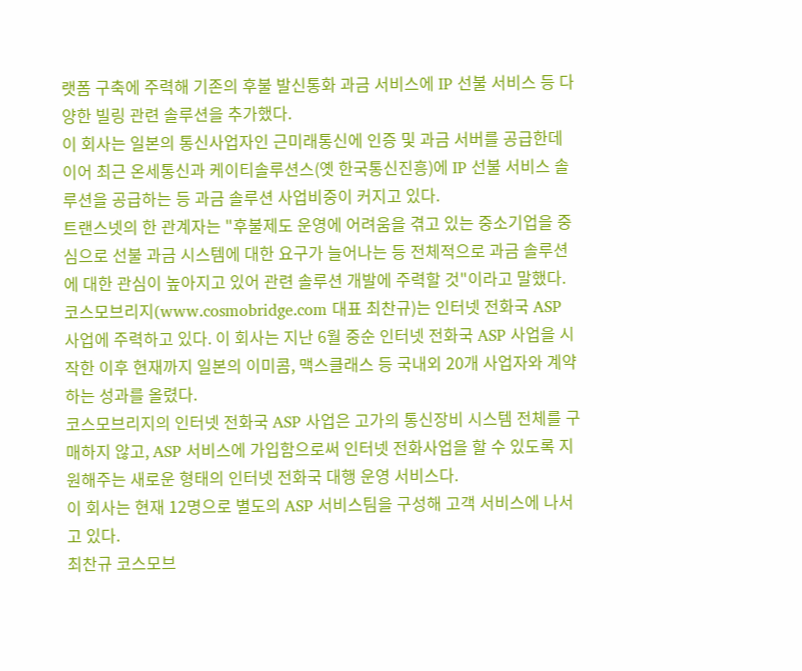랫폼 구축에 주력해 기존의 후불 발신통화 과금 서비스에 IP 선불 서비스 등 다양한 빌링 관련 솔루션을 추가했다.
이 회사는 일본의 통신사업자인 근미래통신에 인증 및 과금 서버를 공급한데 이어 최근 온세통신과 케이티솔루션스(옛 한국통신진흥)에 IP 선불 서비스 솔루션을 공급하는 등 과금 솔루션 사업비중이 커지고 있다.
트랜스넷의 한 관계자는 "후불제도 운영에 어려움을 겪고 있는 중소기업을 중심으로 선불 과금 시스템에 대한 요구가 늘어나는 등 전체적으로 과금 솔루션에 대한 관심이 높아지고 있어 관련 솔루션 개발에 주력할 것"이라고 말했다.
코스모브리지(www.cosmobridge.com 대표 최찬규)는 인터넷 전화국 ASP 사업에 주력하고 있다. 이 회사는 지난 6월 중순 인터넷 전화국 ASP 사업을 시작한 이후 현재까지 일본의 이미콤, 맥스클래스 등 국내외 20개 사업자와 계약하는 성과를 올렸다.
코스모브리지의 인터넷 전화국 ASP 사업은 고가의 통신장비 시스템 전체를 구매하지 않고, ASP 서비스에 가입함으로써 인터넷 전화사업을 할 수 있도록 지원해주는 새로운 형태의 인터넷 전화국 대행 운영 서비스다.
이 회사는 현재 12명으로 별도의 ASP 서비스팀을 구성해 고객 서비스에 나서고 있다.
최찬규 코스모브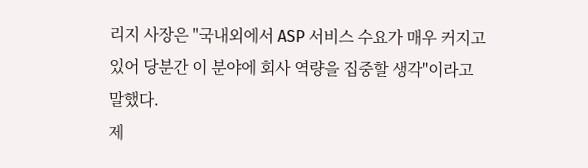리지 사장은 "국내외에서 ASP 서비스 수요가 매우 커지고 있어 당분간 이 분야에 회사 역량을 집중할 생각"이라고 말했다.
제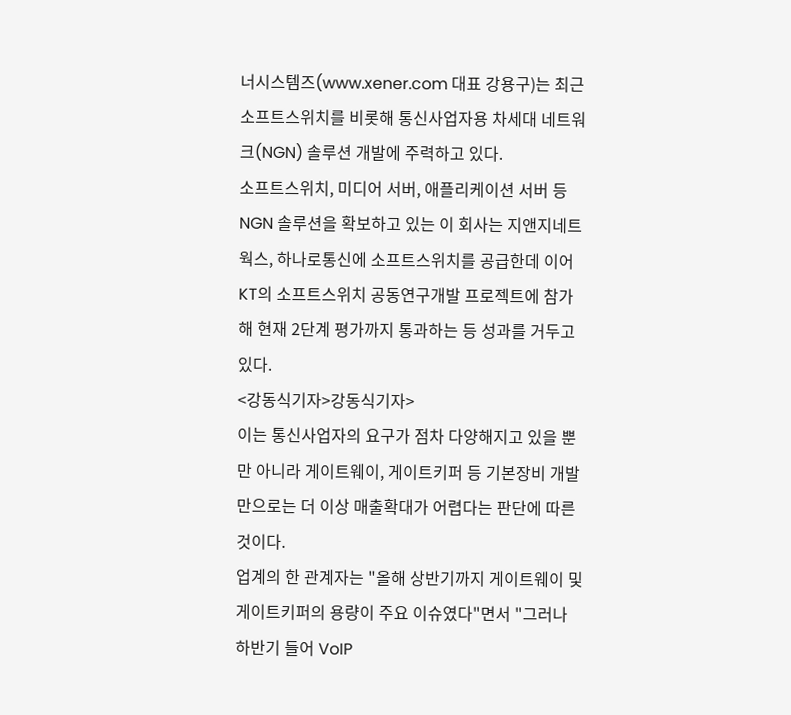너시스템즈(www.xener.com 대표 강용구)는 최근 소프트스위치를 비롯해 통신사업자용 차세대 네트워크(NGN) 솔루션 개발에 주력하고 있다.
소프트스위치, 미디어 서버, 애플리케이션 서버 등 NGN 솔루션을 확보하고 있는 이 회사는 지앤지네트웍스, 하나로통신에 소프트스위치를 공급한데 이어 KT의 소프트스위치 공동연구개발 프로젝트에 참가해 현재 2단계 평가까지 통과하는 등 성과를 거두고 있다.
<강동식기자>강동식기자>
이는 통신사업자의 요구가 점차 다양해지고 있을 뿐만 아니라 게이트웨이, 게이트키퍼 등 기본장비 개발만으로는 더 이상 매출확대가 어렵다는 판단에 따른 것이다.
업계의 한 관계자는 "올해 상반기까지 게이트웨이 및 게이트키퍼의 용량이 주요 이슈였다"면서 "그러나 하반기 들어 VoIP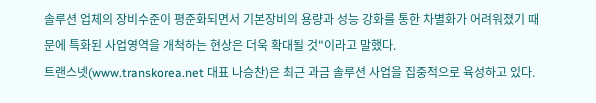솔루션 업체의 장비수준이 평준화되면서 기본장비의 용량과 성능 강화를 통한 차별화가 어려워졌기 때문에 특화된 사업영역을 개척하는 현상은 더욱 확대될 것"이라고 말했다.
트랜스넷(www.transkorea.net 대표 나승찬)은 최근 과금 솔루션 사업을 집중적으로 육성하고 있다.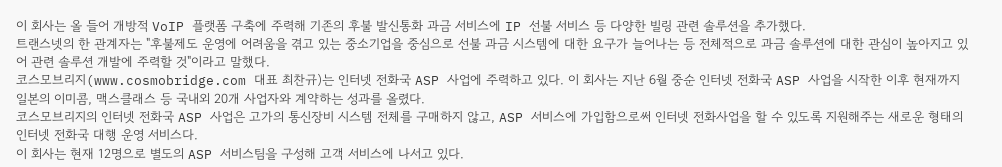이 회사는 올 들어 개방적 VoIP 플랫폼 구축에 주력해 기존의 후불 발신통화 과금 서비스에 IP 선불 서비스 등 다양한 빌링 관련 솔루션을 추가했다.
트랜스넷의 한 관계자는 "후불제도 운영에 어려움을 겪고 있는 중소기업을 중심으로 선불 과금 시스템에 대한 요구가 늘어나는 등 전체적으로 과금 솔루션에 대한 관심이 높아지고 있어 관련 솔루션 개발에 주력할 것"이라고 말했다.
코스모브리지(www.cosmobridge.com 대표 최찬규)는 인터넷 전화국 ASP 사업에 주력하고 있다. 이 회사는 지난 6월 중순 인터넷 전화국 ASP 사업을 시작한 이후 현재까지 일본의 이미콤, 맥스클래스 등 국내외 20개 사업자와 계약하는 성과를 올렸다.
코스모브리지의 인터넷 전화국 ASP 사업은 고가의 통신장비 시스템 전체를 구매하지 않고, ASP 서비스에 가입함으로써 인터넷 전화사업을 할 수 있도록 지원해주는 새로운 형태의 인터넷 전화국 대행 운영 서비스다.
이 회사는 현재 12명으로 별도의 ASP 서비스팀을 구성해 고객 서비스에 나서고 있다.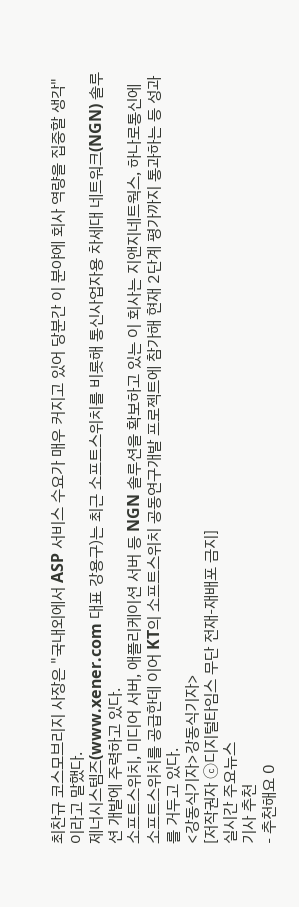최찬규 코스모브리지 사장은 "국내외에서 ASP 서비스 수요가 매우 커지고 있어 당분간 이 분야에 회사 역량을 집중할 생각"이라고 말했다.
제너시스템즈(www.xener.com 대표 강용구)는 최근 소프트스위치를 비롯해 통신사업자용 차세대 네트워크(NGN) 솔루션 개발에 주력하고 있다.
소프트스위치, 미디어 서버, 애플리케이션 서버 등 NGN 솔루션을 확보하고 있는 이 회사는 지앤지네트웍스, 하나로통신에 소프트스위치를 공급한데 이어 KT의 소프트스위치 공동연구개발 프로젝트에 참가해 현재 2단계 평가까지 통과하는 등 성과를 거두고 있다.
<강동식기자>강동식기자>
[저작권자 ⓒ디지털타임스 무단 전재-재배포 금지]
실시간 주요뉴스
기사 추천
- 추천해요 0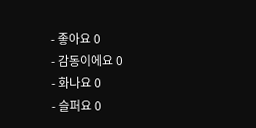- 좋아요 0
- 감동이에요 0
- 화나요 0
- 슬퍼요 0